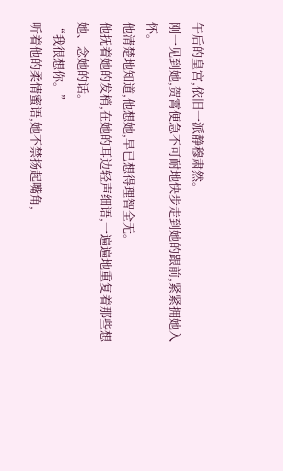午后的皇宫,依旧一派静穆肃然。
刚一见到她,贺霄便急不可耐地快步走到她的跟前,紧紧拥她入怀。
他清楚地知道,他想她,早已想得理智全无。
他抚着她的发梢,在她的耳边轻声细语,一遍遍地重复着那些想她、念她的话。
“我很想你。”
听着他的柔情蜜语,她不禁扬起嘴角,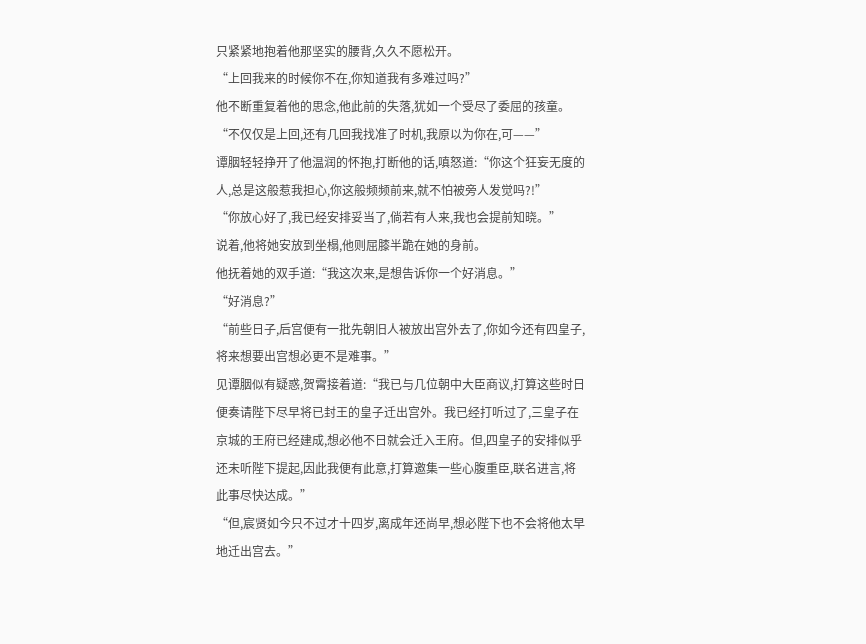只紧紧地抱着他那坚实的腰背,久久不愿松开。
“上回我来的时候你不在,你知道我有多难过吗?”
他不断重复着他的思念,他此前的失落,犹如一个受尽了委屈的孩童。
“不仅仅是上回,还有几回我找准了时机,我原以为你在,可——”
谭胭轻轻挣开了他温润的怀抱,打断他的话,嗔怒道:“你这个狂妄无度的人,总是这般惹我担心,你这般频频前来,就不怕被旁人发觉吗?!”
“你放心好了,我已经安排妥当了,倘若有人来,我也会提前知晓。”
说着,他将她安放到坐榻,他则屈膝半跪在她的身前。
他抚着她的双手道:“我这次来,是想告诉你一个好消息。”
“好消息?”
“前些日子,后宫便有一批先朝旧人被放出宫外去了,你如今还有四皇子,将来想要出宫想必更不是难事。”
见谭胭似有疑惑,贺霄接着道:“我已与几位朝中大臣商议,打算这些时日便奏请陛下尽早将已封王的皇子迁出宫外。我已经打听过了,三皇子在京城的王府已经建成,想必他不日就会迁入王府。但,四皇子的安排似乎还未听陛下提起,因此我便有此意,打算邀集一些心腹重臣,联名进言,将此事尽快达成。”
“但,宸贤如今只不过才十四岁,离成年还尚早,想必陛下也不会将他太早地迁出宫去。”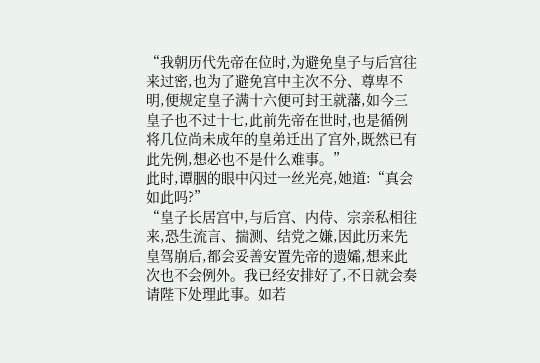“我朝历代先帝在位时,为避免皇子与后宫往来过密,也为了避免宫中主次不分、尊卑不明,便规定皇子满十六便可封王就藩,如今三皇子也不过十七,此前先帝在世时,也是循例将几位尚未成年的皇弟迁出了宫外,既然已有此先例,想必也不是什么难事。”
此时,谭胭的眼中闪过一丝光亮,她道:“真会如此吗?”
“皇子长居宫中,与后宫、内侍、宗亲私相往来,恐生流言、揣测、结党之嫌,因此历来先皇驾崩后,都会妥善安置先帝的遗孀,想来此次也不会例外。我已经安排好了,不日就会奏请陛下处理此事。如若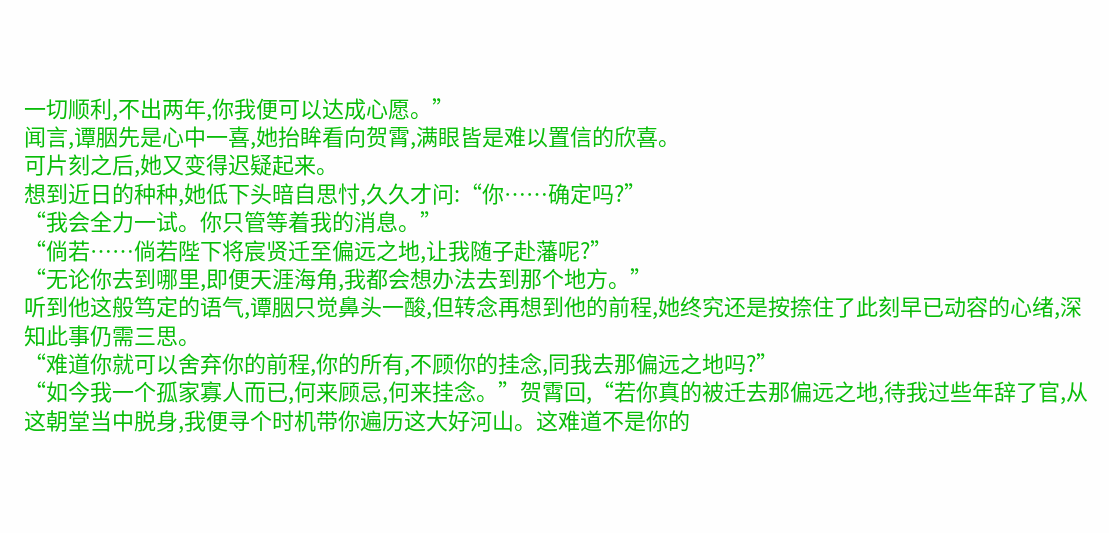一切顺利,不出两年,你我便可以达成心愿。”
闻言,谭胭先是心中一喜,她抬眸看向贺霄,满眼皆是难以置信的欣喜。
可片刻之后,她又变得迟疑起来。
想到近日的种种,她低下头暗自思忖,久久才问:“你……确定吗?”
“我会全力一试。你只管等着我的消息。”
“倘若……倘若陛下将宸贤迁至偏远之地,让我随子赴藩呢?”
“无论你去到哪里,即便天涯海角,我都会想办法去到那个地方。”
听到他这般笃定的语气,谭胭只觉鼻头一酸,但转念再想到他的前程,她终究还是按捺住了此刻早已动容的心绪,深知此事仍需三思。
“难道你就可以舍弃你的前程,你的所有,不顾你的挂念,同我去那偏远之地吗?”
“如今我一个孤家寡人而已,何来顾忌,何来挂念。”贺霄回,“若你真的被迁去那偏远之地,待我过些年辞了官,从这朝堂当中脱身,我便寻个时机带你遍历这大好河山。这难道不是你的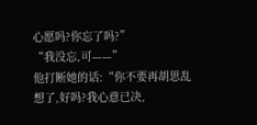心愿吗?你忘了吗?”
“我没忘,可——”
他打断她的话:“你不要再胡思乱想了,好吗?我心意已决,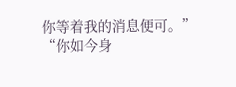你等着我的消息便可。”
“你如今身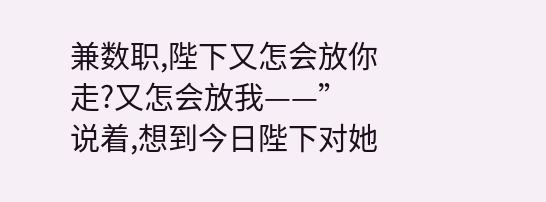兼数职,陛下又怎会放你走?又怎会放我——”
说着,想到今日陛下对她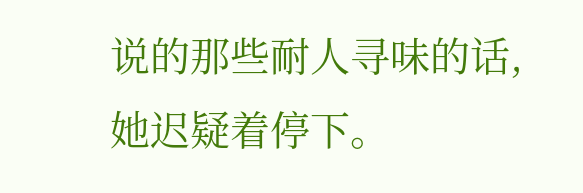说的那些耐人寻味的话,她迟疑着停下。